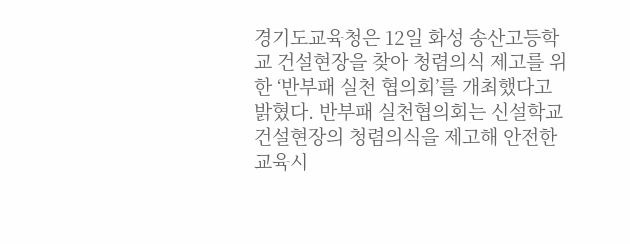경기도교육청은 12일 화성 송산고등학교 건설현장을 찾아 청렴의식 제고를 위한 ‘반부패 실천 협의회’를 개최했다고 밝혔다. 반부패 실천협의회는 신설학교 건설현장의 청렴의식을 제고해 안전한 교육시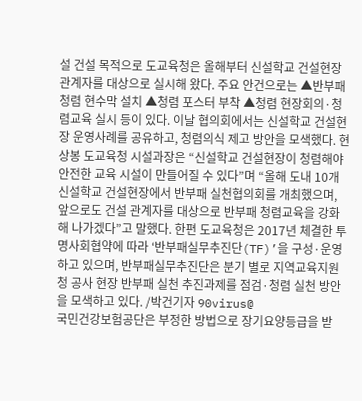설 건설 목적으로 도교육청은 올해부터 신설학교 건설현장 관계자를 대상으로 실시해 왔다. 주요 안건으로는 ▲반부패 청렴 현수막 설치 ▲청렴 포스터 부착 ▲청렴 현장회의·청렴교육 실시 등이 있다. 이날 협의회에서는 신설학교 건설현장 운영사례를 공유하고, 청렴의식 제고 방안을 모색했다. 현상봉 도교육청 시설과장은 “신설학교 건설현장이 청렴해야 안전한 교육 시설이 만들어질 수 있다”며 “올해 도내 10개 신설학교 건설현장에서 반부패 실천협의회를 개최했으며, 앞으로도 건설 관계자를 대상으로 반부패 청렴교육을 강화해 나가겠다”고 말했다. 한편 도교육청은 2017년 체결한 투명사회협약에 따라 ‘반부패실무추진단(TF)’을 구성·운영하고 있으며, 반부패실무추진단은 분기 별로 지역교육지원청 공사 현장 반부패 실천 추진과제를 점검·청렴 실천 방안을 모색하고 있다. /박건기자 90virus@
국민건강보험공단은 부정한 방법으로 장기요양등급을 받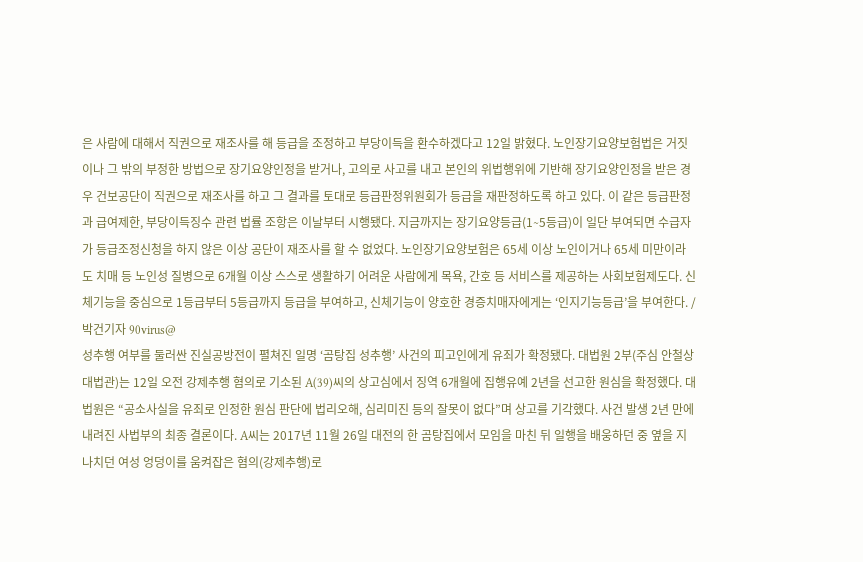은 사람에 대해서 직권으로 재조사를 해 등급을 조정하고 부당이득을 환수하겠다고 12일 밝혔다. 노인장기요양보험법은 거짓이나 그 밖의 부정한 방법으로 장기요양인정을 받거나, 고의로 사고를 내고 본인의 위법행위에 기반해 장기요양인정을 받은 경우 건보공단이 직권으로 재조사를 하고 그 결과를 토대로 등급판정위원회가 등급을 재판정하도록 하고 있다. 이 같은 등급판정과 급여제한, 부당이득징수 관련 법률 조항은 이날부터 시행됐다. 지금까지는 장기요양등급(1∼5등급)이 일단 부여되면 수급자가 등급조정신청을 하지 않은 이상 공단이 재조사를 할 수 없었다. 노인장기요양보험은 65세 이상 노인이거나 65세 미만이라도 치매 등 노인성 질병으로 6개월 이상 스스로 생활하기 어려운 사람에게 목욕, 간호 등 서비스를 제공하는 사회보험제도다. 신체기능을 중심으로 1등급부터 5등급까지 등급을 부여하고, 신체기능이 양호한 경증치매자에게는 ‘인지기능등급’을 부여한다. /박건기자 90virus@
성추행 여부를 둘러싼 진실공방전이 펼쳐진 일명 ‘곰탕집 성추행’ 사건의 피고인에게 유죄가 확정됐다. 대법원 2부(주심 안철상 대법관)는 12일 오전 강제추행 혐의로 기소된 A(39)씨의 상고심에서 징역 6개월에 집행유예 2년을 선고한 원심을 확정했다. 대법원은 “공소사실을 유죄로 인정한 원심 판단에 법리오해, 심리미진 등의 잘못이 없다”며 상고를 기각했다. 사건 발생 2년 만에 내려진 사법부의 최종 결론이다. A씨는 2017년 11월 26일 대전의 한 곰탕집에서 모임을 마친 뒤 일행을 배웅하던 중 옆을 지나치던 여성 엉덩이를 움켜잡은 혐의(강제추행)로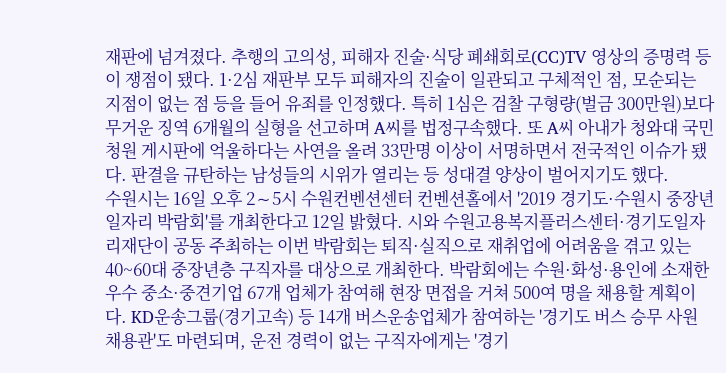재판에 넘겨졌다. 추행의 고의성, 피해자 진술·식당 폐쇄회로(CC)TV 영상의 증명력 등이 쟁점이 됐다. 1·2심 재판부 모두 피해자의 진술이 일관되고 구체적인 점, 모순되는 지점이 없는 점 등을 들어 유죄를 인정했다. 특히 1심은 검찰 구형량(벌금 300만원)보다 무거운 징역 6개월의 실형을 선고하며 A씨를 법정구속했다. 또 A씨 아내가 청와대 국민청원 게시판에 억울하다는 사연을 올려 33만명 이상이 서명하면서 전국적인 이슈가 됐다. 판결을 규탄하는 남성들의 시위가 열리는 등 성대결 양상이 벌어지기도 했다.
수원시는 16일 오후 2∼5시 수원컨벤션센터 컨벤션홀에서 '2019 경기도·수원시 중장년 일자리 박람회'를 개최한다고 12일 밝혔다. 시와 수원고용복지플러스센터·경기도일자리재단이 공동 주최하는 이번 박람회는 퇴직·실직으로 재취업에 어려움을 겪고 있는 40~60대 중장년층 구직자를 대상으로 개최한다. 박람회에는 수원·화성·용인에 소재한 우수 중소·중견기업 67개 업체가 참여해 현장 면접을 거쳐 500여 명을 채용할 계획이다. KD운송그룹(경기고속) 등 14개 버스운송업체가 참여하는 '경기도 버스 승무 사원 채용관'도 마련되며, 운전 경력이 없는 구직자에게는 '경기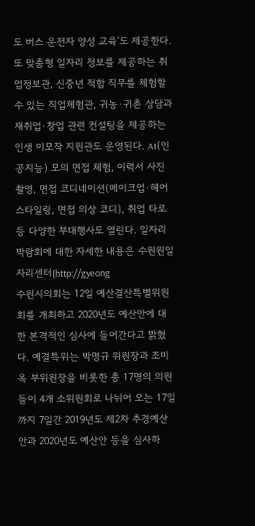도 버스 운전자 양성 교육'도 제공한다. 또 맞춤형 일자리 정보를 제공하는 취업정보관, 신중년 적합 직무를 체험할 수 있는 직업체험관, 귀농·귀촌 상담과 재취업·창업 관련 컨설팅을 제공하는 인생 이모작 지원관도 운영된다. AI(인공지능) 모의 면접 체험, 이력서 사진 촬영, 면접 코디네이션(메이크업·헤어 스타일링, 면접 의상 코디), 취업 타로 등 다양한 부대행사도 열린다. 일자리 박람회에 대한 자세한 내용은 수원원일자리센터(http://gyeong
수원시의회는 12일 예산결산특별위원회를 개최하고 2020년도 예산안에 대한 본격적인 심사에 들어간다고 밝혔다. 예결특위는 박명규 위원장과 조미옥 부위원장을 비롯한 총 17명의 의원들이 4개 소위원회로 나뉘어 오는 17일까지 7일간 2019년도 제2차 추경예산안과 2020년도 예산안 등을 심사하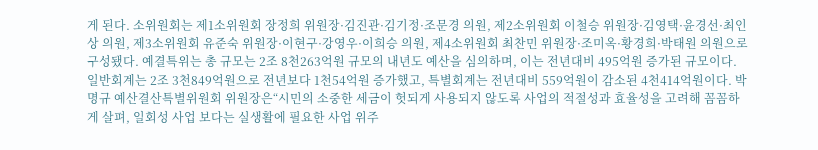게 된다. 소위원회는 제1소위원회 장정희 위원장·김진관·김기정·조문경 의원, 제2소위원회 이철승 위원장·김영택·윤경선·최인상 의원, 제3소위원회 유준숙 위원장·이현구·강영우·이희승 의원, 제4소위원회 최찬민 위원장·조미옥·황경희·박태원 의원으로 구성됐다. 예결특위는 총 규모는 2조 8천263억원 규모의 내년도 예산을 심의하며, 이는 전년대비 495억원 증가된 규모이다. 일반회계는 2조 3천849억원으로 전년보다 1천54억원 증가했고, 특별회계는 전년대비 559억원이 감소된 4천414억원이다. 박명규 예산결산특별위원회 위원장은“시민의 소중한 세금이 헛되게 사용되지 않도록 사업의 적절성과 효율성을 고려해 꼼꼼하게 살펴, 일회성 사업 보다는 실생활에 필요한 사업 위주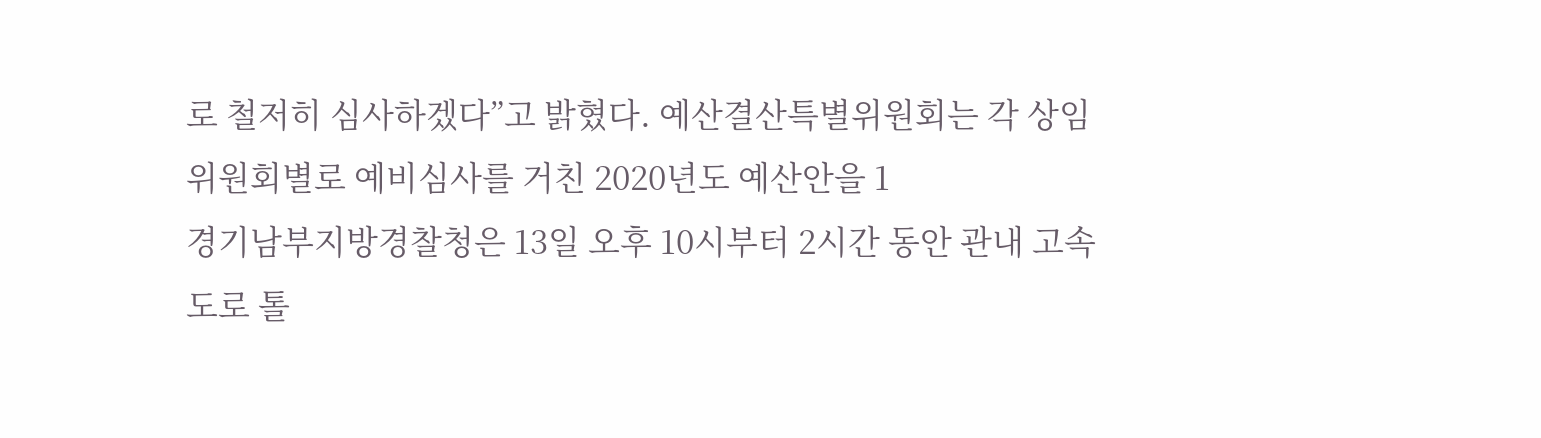로 철저히 심사하겠다”고 밝혔다. 예산결산특별위원회는 각 상임위원회별로 예비심사를 거친 2020년도 예산안을 1
경기남부지방경찰청은 13일 오후 10시부터 2시간 동안 관내 고속도로 톨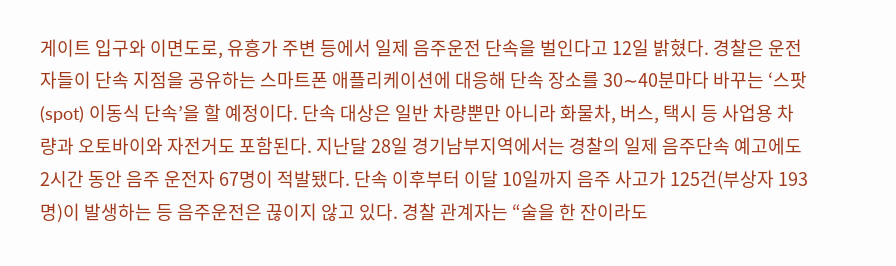게이트 입구와 이면도로, 유흥가 주변 등에서 일제 음주운전 단속을 벌인다고 12일 밝혔다. 경찰은 운전자들이 단속 지점을 공유하는 스마트폰 애플리케이션에 대응해 단속 장소를 30∼40분마다 바꾸는 ‘스팟(spot) 이동식 단속’을 할 예정이다. 단속 대상은 일반 차량뿐만 아니라 화물차, 버스, 택시 등 사업용 차량과 오토바이와 자전거도 포함된다. 지난달 28일 경기남부지역에서는 경찰의 일제 음주단속 예고에도 2시간 동안 음주 운전자 67명이 적발됐다. 단속 이후부터 이달 10일까지 음주 사고가 125건(부상자 193명)이 발생하는 등 음주운전은 끊이지 않고 있다. 경찰 관계자는 “술을 한 잔이라도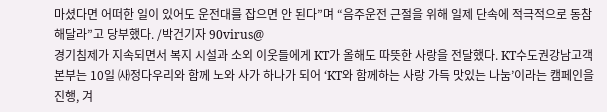마셨다면 어떠한 일이 있어도 운전대를 잡으면 안 된다”며 “음주운전 근절을 위해 일제 단속에 적극적으로 동참해달라”고 당부했다. /박건기자 90virus@
경기침제가 지속되면서 복지 시설과 소외 이웃들에게 KT가 올해도 따뜻한 사랑을 전달했다. KT수도권강남고객본부는 10일 ㈔정다우리와 함께 노와 사가 하나가 되어 ‘KT와 함께하는 사랑 가득 맛있는 나눔’이라는 캠페인을 진행, 겨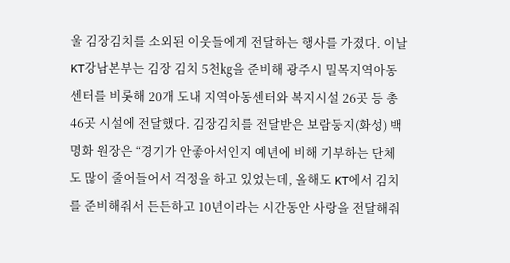울 김장김치를 소외된 이웃들에게 전달하는 행사를 가졌다. 이날 KT강남본부는 김장 김치 5천㎏을 준비해 광주시 밀목지역아동센터를 비롯해 20개 도내 지역아동센터와 복지시설 26곳 등 총 46곳 시설에 전달했다. 김장김치를 전달받은 보람둥지(화성) 백명화 원장은 “경기가 안좋아서인지 예년에 비해 기부하는 단체도 많이 줄어들어서 걱정을 하고 있었는데, 올해도 KT에서 김치를 준비해줘서 든든하고 10년이라는 시간동안 사랑을 전달해줘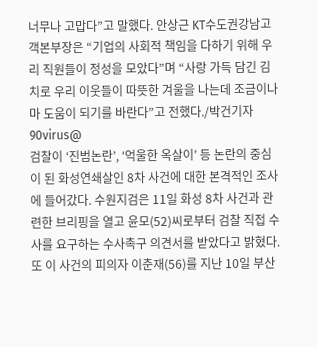너무나 고맙다”고 말했다. 안상근 KT수도권강남고객본부장은 “기업의 사회적 책임을 다하기 위해 우리 직원들이 정성을 모았다”며 “사랑 가득 담긴 김치로 우리 이웃들이 따뜻한 겨울을 나는데 조금이나마 도움이 되기를 바란다”고 전했다./박건기자 90virus@
검찰이 ‘진범논란’, ‘억울한 옥살이’ 등 논란의 중심이 된 화성연쇄살인 8차 사건에 대한 본격적인 조사에 들어갔다. 수원지검은 11일 화성 8차 사건과 관련한 브리핑을 열고 윤모(52)씨로부터 검찰 직접 수사를 요구하는 수사촉구 의견서를 받았다고 밝혔다. 또 이 사건의 피의자 이춘재(56)를 지난 10일 부산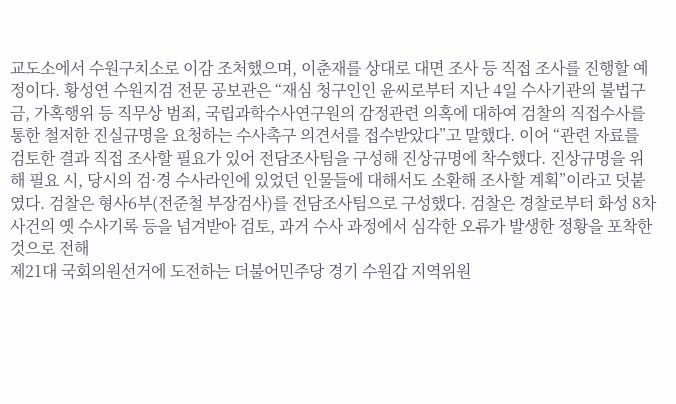교도소에서 수원구치소로 이감 조처했으며, 이춘재를 상대로 대면 조사 등 직접 조사를 진행할 예정이다. 황성연 수원지검 전문 공보관은 “재심 청구인인 윤씨로부터 지난 4일 수사기관의 불법구금, 가혹행위 등 직무상 범죄, 국립과학수사연구원의 감정관련 의혹에 대하여 검찰의 직접수사를 통한 철저한 진실규명을 요청하는 수사촉구 의견서를 접수받았다”고 말했다. 이어 “관련 자료를 검토한 결과 직접 조사할 필요가 있어 전담조사팀을 구성해 진상규명에 착수했다. 진상규명을 위해 필요 시, 당시의 검·경 수사라인에 있었던 인물들에 대해서도 소환해 조사할 계획”이라고 덧붙였다. 검찰은 형사6부(전준철 부장검사)를 전담조사팀으로 구성했다. 검찰은 경찰로부터 화성 8차 사건의 옛 수사기록 등을 넘겨받아 검토, 과거 수사 과정에서 심각한 오류가 발생한 정황을 포착한 것으로 전해
제21대 국회의원선거에 도전하는 더불어민주당 경기 수원갑 지역위원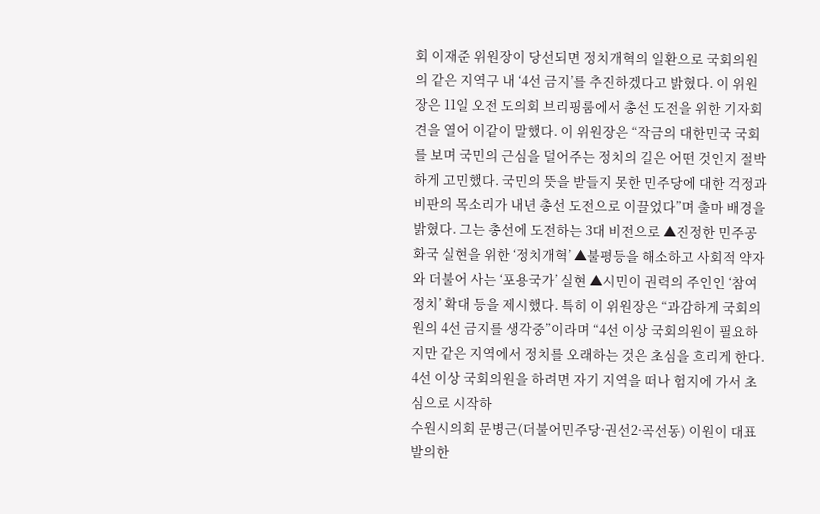회 이재준 위원장이 당선되면 정치개혁의 일환으로 국회의원의 같은 지역구 내 ‘4선 금지’를 추진하겠다고 밝혔다. 이 위원장은 11일 오전 도의회 브리핑룸에서 총선 도전을 위한 기자회견을 열어 이같이 말했다. 이 위원장은 “작금의 대한민국 국회를 보며 국민의 근심을 덜어주는 정치의 길은 어떤 것인지 절박하게 고민했다. 국민의 뜻을 받들지 못한 민주당에 대한 걱정과 비판의 목소리가 내년 총선 도전으로 이끌었다”며 출마 배경을 밝혔다. 그는 총선에 도전하는 3대 비전으로 ▲진정한 민주공화국 실현을 위한 ‘정치개혁’ ▲불평등을 해소하고 사회적 약자와 더불어 사는 ‘포용국가’ 실현 ▲시민이 권력의 주인인 ‘참여정치’ 확대 등을 제시했다. 특히 이 위원장은 “과감하게 국회의원의 4선 금지를 생각중”이라며 “4선 이상 국회의원이 필요하지만 같은 지역에서 정치를 오래하는 것은 초심을 흐리게 한다. 4선 이상 국회의원을 하려면 자기 지역을 떠나 험지에 가서 초심으로 시작하
수원시의회 문병근(더불어민주당·권선2·곡선동) 이원이 대표 발의한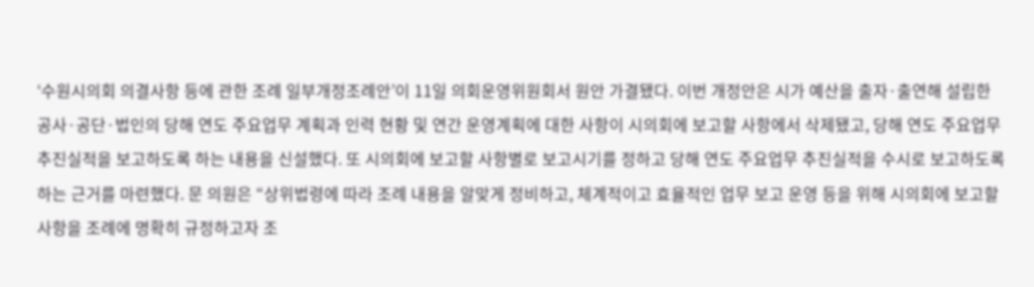‘수원시의회 의결사항 등에 관한 조례 일부개정조례안’이 11일 의회운영위원회서 원안 가결됐다. 이번 개정안은 시가 예산을 출자·출연해 설립한 공사·공단·법인의 당해 연도 주요업무 계획과 인력 현황 및 연간 운영계획에 대한 사항이 시의회에 보고할 사항에서 삭제됐고, 당해 연도 주요업무 추진실적을 보고하도록 하는 내용을 신설했다. 또 시의회에 보고할 사항별로 보고시기를 정하고 당해 연도 주요업무 추진실적을 수시로 보고하도록 하는 근거를 마련했다. 문 의원은 “상위법령에 따라 조례 내용을 알맞게 정비하고, 체계적이고 효율적인 업무 보고 운영 등을 위해 시의회에 보고할 사항을 조례에 명확히 규정하고자 조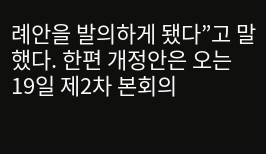례안을 발의하게 됐다”고 말했다. 한편 개정안은 오는 19일 제2차 본회의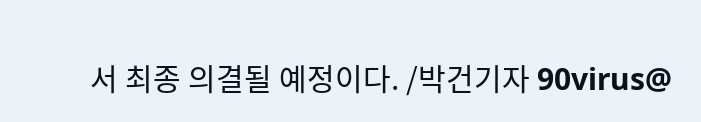서 최종 의결될 예정이다. /박건기자 90virus@